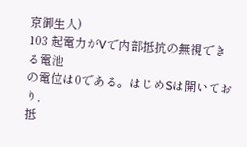京御生人)
103 起電力がVで内部抵抗の無視できる電池
の電位は0である。はじめSは開いており,
抵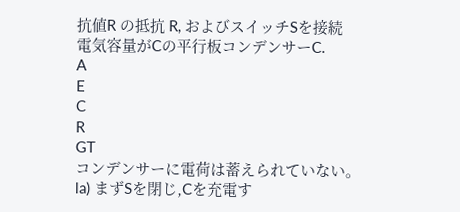抗値R の抵抗 R, およびスイッチSを接続
電気容量がCの平行板コンデンサーC.
A
E
C
R
GT
コンデンサーに電荷は蓄えられていない。
la) まずSを閉じ,Cを充電す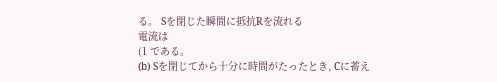る。 Sを閉じた瞬間に抵抗Rを流れる
電流は
(1 である。
(b) Sを閉じてから十分に時間がたったとき, Cに蓄え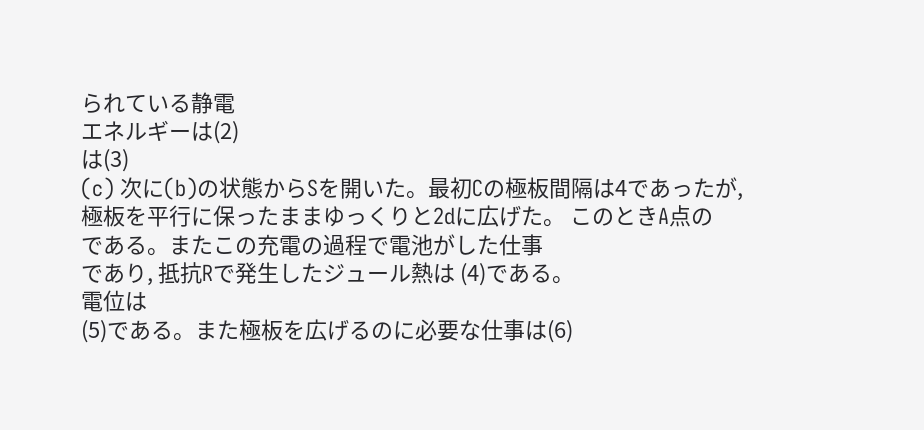られている静電
エネルギーは(2)
は(3)
(c) 次に(b)の状態からSを開いた。最初Cの極板間隔は4であったが,
極板を平行に保ったままゆっくりと2dに広げた。 このときA点の
である。またこの充電の過程で電池がした仕事
であり, 抵抗Rで発生したジュール熱は (4)である。
電位は
(5)である。また極板を広げるのに必要な仕事は(6)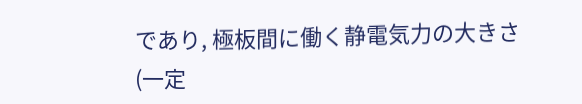であり, 極板間に働く静電気力の大きさ(一定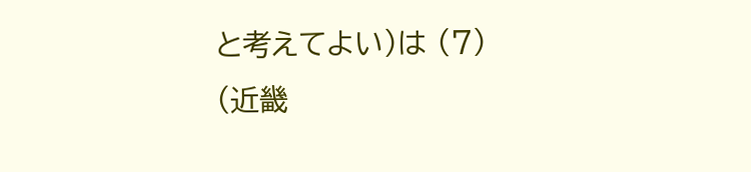と考えてよい)は (7)
(近畿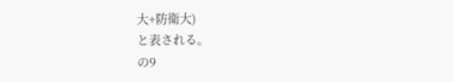大+防衛大)
と表される。
の9